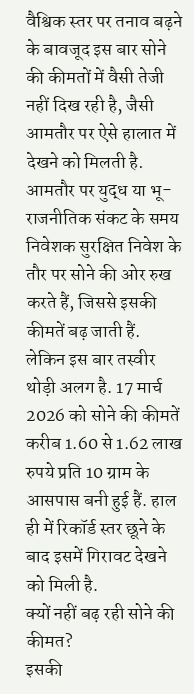वैश्विक स्तर पर तनाव बढ़ने के बावजूद इस बार सोने की कीमतों में वैसी तेजी नहीं दिख रही है, जैसी आमतौर पर ऐसे हालात में देखने को मिलती है. आमतौर पर युद्ध या भू-राजनीतिक संकट के समय निवेशक सुरक्षित निवेश के तौर पर सोने की ओर रुख करते हैं, जिससे इसकी कीमतें बढ़ जाती हैं.
लेकिन इस बार तस्वीर थोड़ी अलग है. 17 मार्च 2026 को सोने की कीमतें करीब 1.60 से 1.62 लाख रुपये प्रति 10 ग्राम के आसपास बनी हुई हैं. हाल ही में रिकॉर्ड स्तर छूने के बाद इसमें गिरावट देखने को मिली है.
क्यों नहीं बढ़ रही सोने की कीमत?
इसकी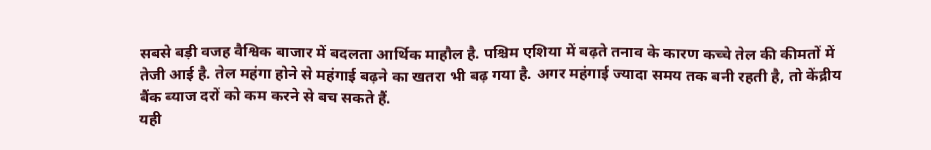सबसे बड़ी वजह वैश्विक बाजार में बदलता आर्थिक माहौल है. पश्चिम एशिया में बढ़ते तनाव के कारण कच्चे तेल की कीमतों में तेजी आई है. तेल महंगा होने से महंगाई बढ़ने का खतरा भी बढ़ गया है. अगर महंगाई ज्यादा समय तक बनी रहती है, तो केंद्रीय बैंक ब्याज दरों को कम करने से बच सकते हैं.
यही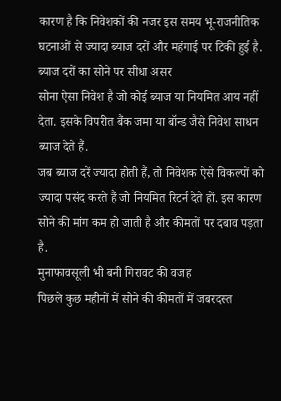कारण है कि निवेशकों की नजर इस समय भू-राजनीतिक घटनाओं से ज्यादा ब्याज दरों और महंगाई पर टिकी हुई है.
ब्याज दरों का सोने पर सीधा असर
सोना ऐसा निवेश है जो कोई ब्याज या नियमित आय नहीं देता. इसके विपरीत बैंक जमा या बॉन्ड जैसे निवेश साधन ब्याज देते हैं.
जब ब्याज दरें ज्यादा होती हैं, तो निवेशक ऐसे विकल्पों को ज्यादा पसंद करते हैं जो नियमित रिटर्न देते हों. इस कारण सोने की मांग कम हो जाती है और कीमतों पर दबाव पड़ता है.
मुनाफावसूली भी बनी गिरावट की वजह
पिछले कुछ महीनों में सोने की कीमतों में जबरदस्त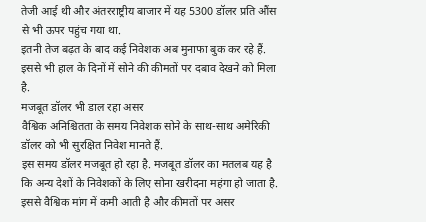तेजी आई थी और अंतरराष्ट्रीय बाजार में यह 5300 डॉलर प्रति औंस से भी ऊपर पहुंच गया था.
इतनी तेज बढ़त के बाद कई निवेशक अब मुनाफा बुक कर रहे हैं. इससे भी हाल के दिनों में सोने की कीमतों पर दबाव देखने को मिला है.
मजबूत डॉलर भी डाल रहा असर
वैश्विक अनिश्चितता के समय निवेशक सोने के साथ-साथ अमेरिकी डॉलर को भी सुरक्षित निवेश मानते हैं.
इस समय डॉलर मजबूत हो रहा है. मजबूत डॉलर का मतलब यह है कि अन्य देशों के निवेशकों के लिए सोना खरीदना महंगा हो जाता है. इससे वैश्विक मांग में कमी आती है और कीमतों पर असर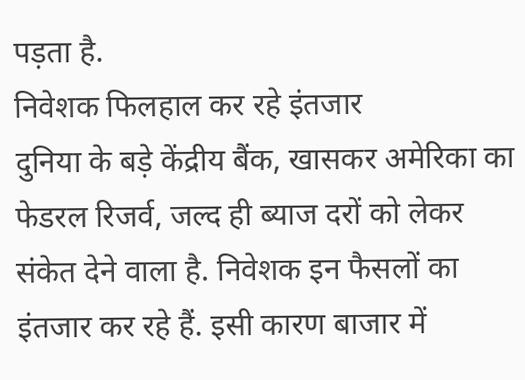पड़ता है.
निवेशक फिलहाल कर रहे इंतजार
दुनिया के बड़े केंद्रीय बैंक, खासकर अमेरिका का फेडरल रिजर्व, जल्द ही ब्याज दरों को लेकर संकेत देने वाला है. निवेशक इन फैसलों का इंतजार कर रहे हैं. इसी कारण बाजार में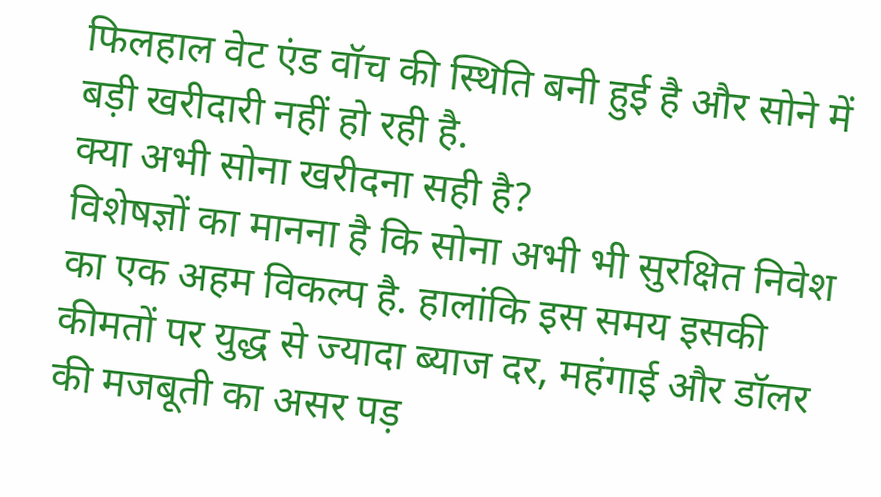फिलहाल वेट एंड वॉच की स्थिति बनी हुई है और सोने में बड़ी खरीदारी नहीं हो रही है.
क्या अभी सोना खरीदना सही है?
विशेषज्ञों का मानना है कि सोना अभी भी सुरक्षित निवेश का एक अहम विकल्प है. हालांकि इस समय इसकी कीमतों पर युद्ध से ज्यादा ब्याज दर, महंगाई और डॉलर की मजबूती का असर पड़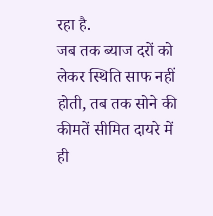रहा है.
जब तक ब्याज दरों को लेकर स्थिति साफ नहीं होती, तब तक सोने की कीमतें सीमित दायरे में ही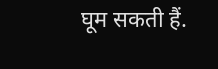घूम सकती हैं.